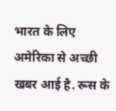भारत के लिए अमेरिका से अच्छी खबर आई है. रूस के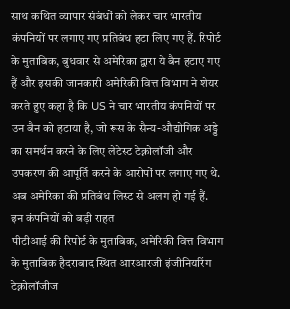साथ कथित व्यापार संबंधों को लेकर चार भारतीय कंपनियों पर लगाए गए प्रतिबंध हटा लिए गए हैं. रिपोर्ट के मुताबिक, बुधवार से अमेरिका द्वारा ये बैन हटाए गए हैं और इसकी जानकारी अमेरिकी वित्त विभाग ने शेयर करते हुए कहा है कि US ने चार भारतीय कंपनियों पर उन बैन को हटाया है, जो रूस के सैन्य-औद्योगिक अड्डे का समर्थन करने के लिए लेटेस्ट टेक्नोलॉजी और उपकरण की आपूर्ति करने के आरोपों पर लगाए गए थे. अब अमेरिका की प्रतिबंध लिस्ट से अलग हो गई हैं.
इन कंपनियों को बड़ी राहत
पीटीआई की रिपोर्ट के मुताबिक, अमेरिकी वित्त विभाग के मुताबिक हैदराबाद स्थित आरआरजी इंजीनियरिंग टेक्नोलॉजीज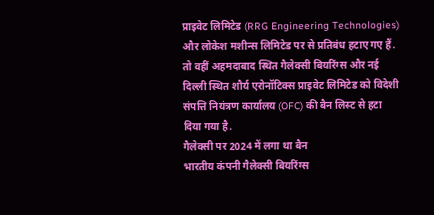प्राइवेट लिमिटेड (RRG Engineering Technologies) और लोकेश मशीन्स लिमिटेड पर से प्रतिबंध हटाए गए हैं. तो वहीं अहमदाबाद स्थित गैलेक्सी बियरिंग्स और नई दिल्ली स्थित शौर्य एरोनॉटिक्स प्राइवेट लिमिटेड को विदेशी संपत्ति नियंत्रण कार्यालय (OFC) की बैन लिस्ट से हटा दिया गया है.
गैलेक्सी पर 2024 में लगा था बैन
भारतीय कंपनी गैलेक्सी बियरिंग्स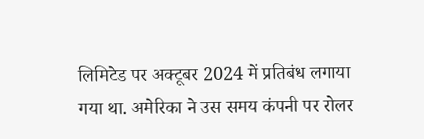लिमिटेड पर अक्टूबर 2024 में प्रतिबंध लगाया गया था. अमेरिका ने उस समय कंपनी पर रोलर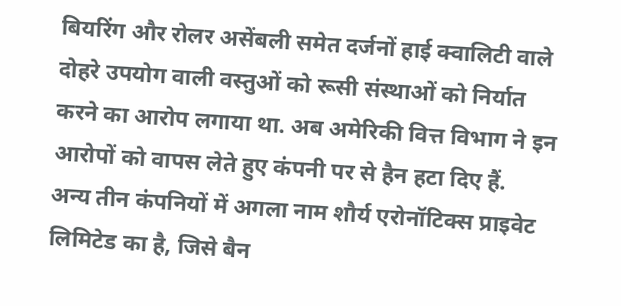बियरिंग और रोलर असेंबली समेत दर्जनों हाई क्वालिटी वाले दोहरे उपयोग वाली वस्तुओं को रूसी संस्थाओं को निर्यात करने का आरोप लगाया था. अब अमेरिकी वित्त विभाग ने इन आरोपों को वापस लेते हुए कंपनी पर से हैन हटा दिए हैं.
अन्य तीन कंपनियों में अगला नाम शौर्य एरोनॉटिक्स प्राइवेट लिमिटेड का है, जिसे बैन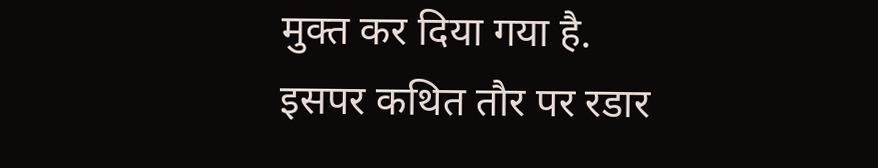मुक्त कर दिया गया है. इसपर कथित तौर पर रडार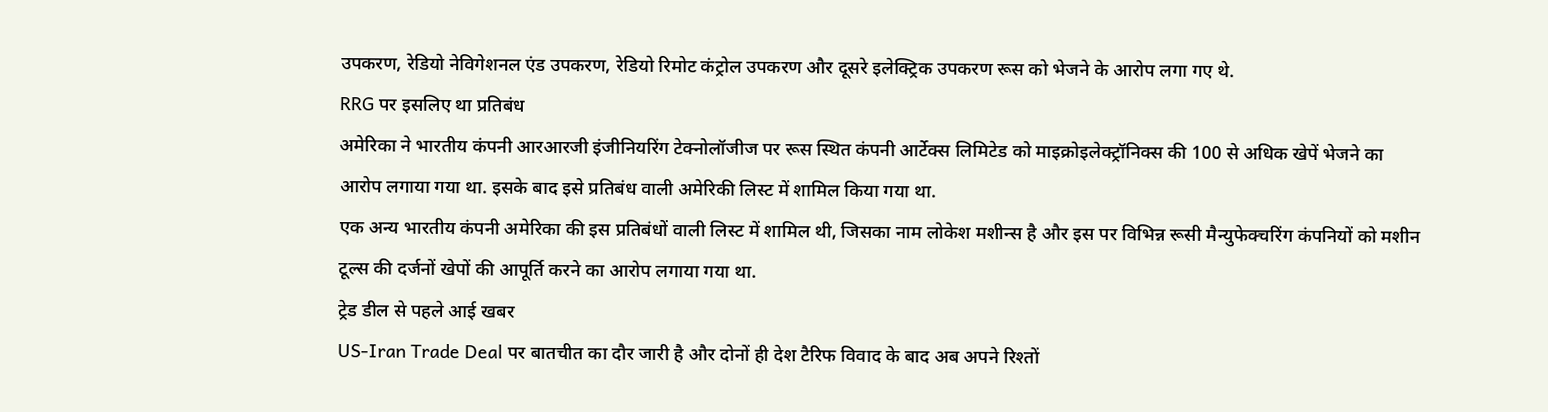उपकरण, रेडियो नेविगेशनल एंड उपकरण, रेडियो रिमोट कंट्रोल उपकरण और दूसरे इलेक्ट्रिक उपकरण रूस को भेजने के आरोप लगा गए थे.
RRG पर इसलिए था प्रतिबंध
अमेरिका ने भारतीय कंपनी आरआरजी इंजीनियरिंग टेक्नोलॉजीज पर रूस स्थित कंपनी आर्टेक्स लिमिटेड को माइक्रोइलेक्ट्रॉनिक्स की 100 से अधिक खेपें भेजने का आरोप लगाया गया था. इसके बाद इसे प्रतिबंध वाली अमेरिकी लिस्ट में शामिल किया गया था.
एक अन्य भारतीय कंपनी अमेरिका की इस प्रतिबंधों वाली लिस्ट में शामिल थी, जिसका नाम लोकेश मशीन्स है और इस पर विभिन्न रूसी मैन्युफेक्चरिंग कंपनियों को मशीन टूल्स की दर्जनों खेपों की आपूर्ति करने का आरोप लगाया गया था.
ट्रेड डील से पहले आई खबर
US-Iran Trade Deal पर बातचीत का दौर जारी है और दोनों ही देश टैरिफ विवाद के बाद अब अपने रिश्तों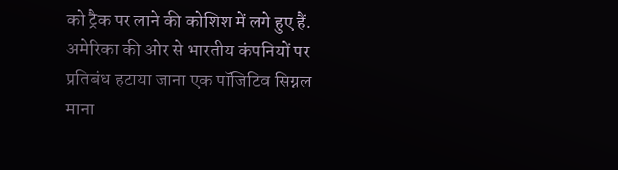को ट्रैक पर लाने की कोशिश में लगे हुए हैं. अमेरिका की ओर से भारतीय कंपनियों पर प्रतिबंध हटाया जाना एक पॉजिटिव सिग्नल माना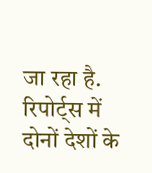जा रहा है. रिपोर्ट्स में दोनों देशों के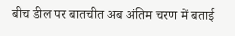बीच डील पर बातचीत अब अंतिम चरण में बताई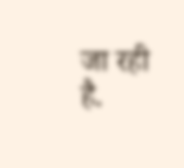जा रही है.